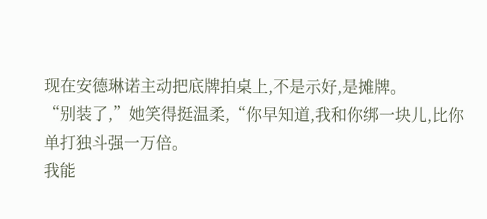现在安德琳诺主动把底牌拍桌上,不是示好,是摊牌。
“别装了,”她笑得挺温柔,“你早知道,我和你绑一块儿,比你单打独斗强一万倍。
我能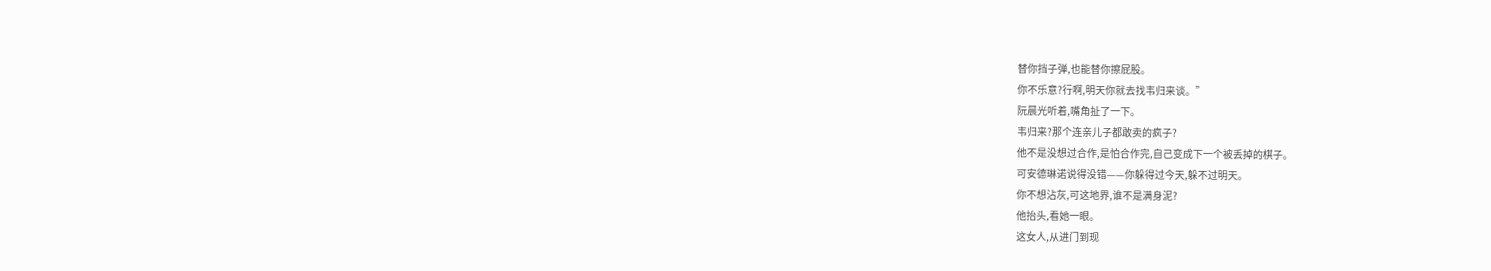替你挡子弹,也能替你擦屁股。
你不乐意?行啊,明天你就去找韦归来谈。”
阮晨光听着,嘴角扯了一下。
韦归来?那个连亲儿子都敢卖的疯子?
他不是没想过合作,是怕合作完,自己变成下一个被丢掉的棋子。
可安德琳诺说得没错——你躲得过今天,躲不过明天。
你不想沾灰,可这地界,谁不是满身泥?
他抬头,看她一眼。
这女人,从进门到现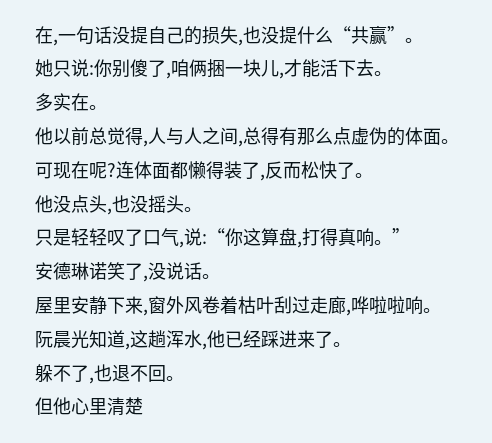在,一句话没提自己的损失,也没提什么“共赢”。
她只说:你别傻了,咱俩捆一块儿,才能活下去。
多实在。
他以前总觉得,人与人之间,总得有那么点虚伪的体面。
可现在呢?连体面都懒得装了,反而松快了。
他没点头,也没摇头。
只是轻轻叹了口气,说:“你这算盘,打得真响。”
安德琳诺笑了,没说话。
屋里安静下来,窗外风卷着枯叶刮过走廊,哗啦啦响。
阮晨光知道,这趟浑水,他已经踩进来了。
躲不了,也退不回。
但他心里清楚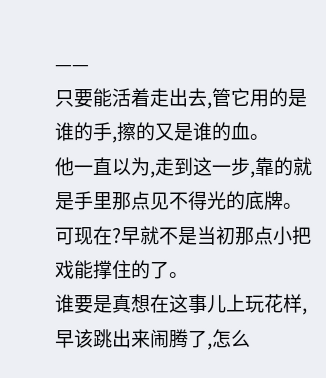——
只要能活着走出去,管它用的是谁的手,擦的又是谁的血。
他一直以为,走到这一步,靠的就是手里那点见不得光的底牌。
可现在?早就不是当初那点小把戏能撑住的了。
谁要是真想在这事儿上玩花样,早该跳出来闹腾了,怎么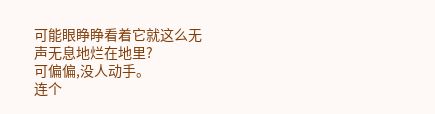可能眼睁睁看着它就这么无声无息地烂在地里?
可偏偏,没人动手。
连个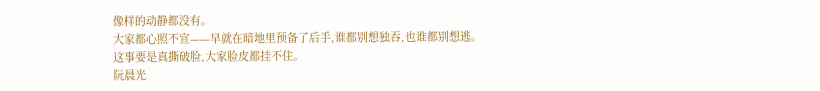像样的动静都没有。
大家都心照不宣——早就在暗地里预备了后手,谁都别想独吞,也谁都别想逃。
这事要是真撕破脸,大家脸皮都挂不住。
阮晨光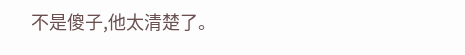不是傻子,他太清楚了。